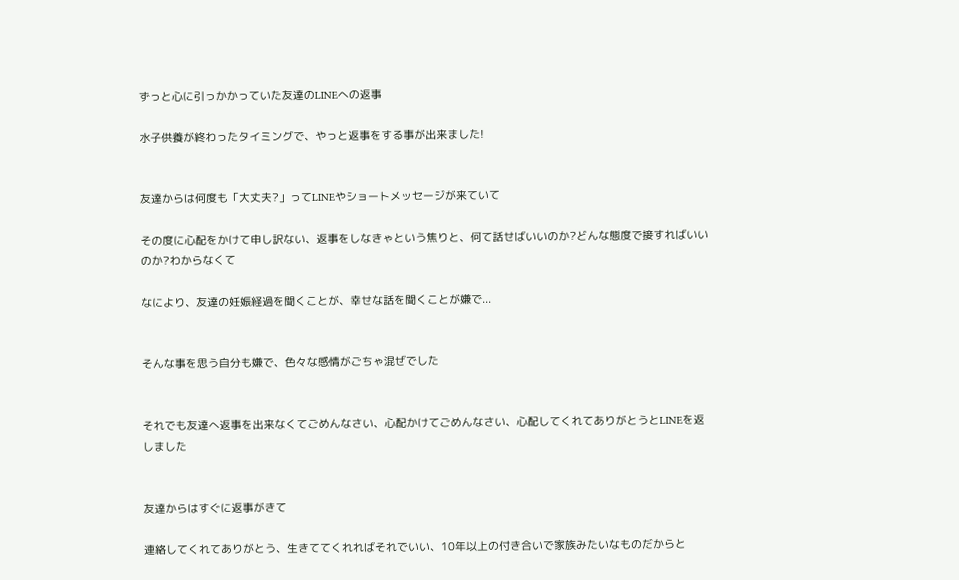ずっと心に引っかかっていた友達のLINEへの返事

水子供養が終わったタイミングで、やっと返事をする事が出来ました!


友達からは何度も「大丈夫?」ってLINEやショートメッセージが来ていて

その度に心配をかけて申し訳ない、返事をしなきゃという焦りと、何て話せばいいのか?どんな態度で接すればいいのか?わからなくて

なにより、友達の妊娠経過を聞くことが、幸せな話を聞くことが嫌で...


そんな事を思う自分も嫌で、色々な感情がごちゃ混ぜでした


それでも友達へ返事を出来なくてごめんなさい、心配かけてごめんなさい、心配してくれてありがとうとLINEを返しました


友達からはすぐに返事がきて

連絡してくれてありがとう、生きててくれればそれでいい、10年以上の付き合いで家族みたいなものだからと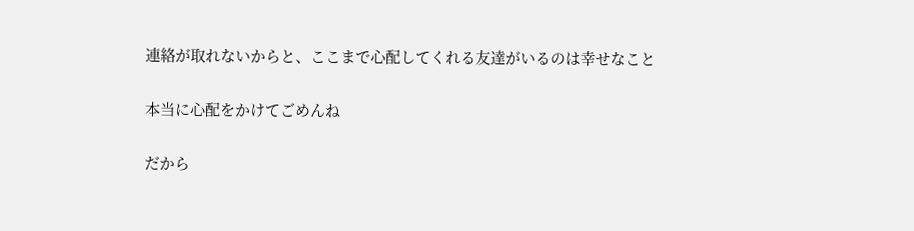連絡が取れないからと、ここまで心配してくれる友達がいるのは幸せなこと

本当に心配をかけてごめんね

だから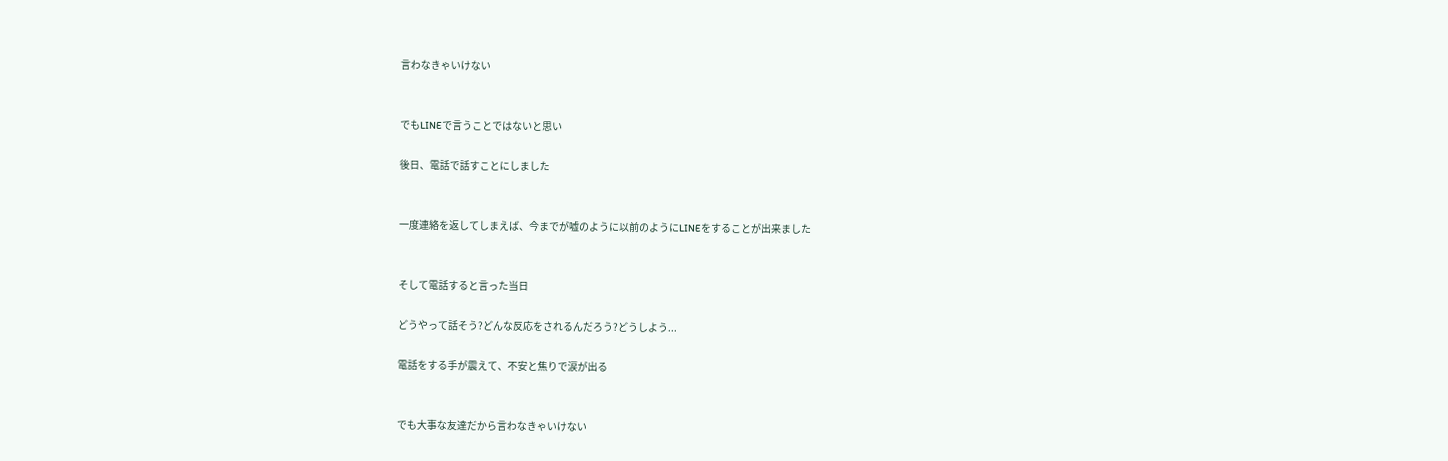言わなきゃいけない


でもLINEで言うことではないと思い

後日、電話で話すことにしました


一度連絡を返してしまえば、今までが嘘のように以前のようにLINEをすることが出来ました


そして電話すると言った当日

どうやって話そう?どんな反応をされるんだろう?どうしよう...

電話をする手が震えて、不安と焦りで涙が出る


でも大事な友達だから言わなきゃいけない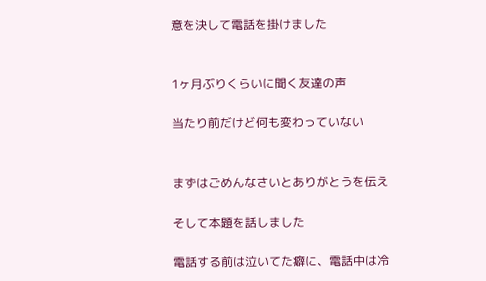意を決して電話を掛けました


1ヶ月ぶりくらいに聞く友達の声

当たり前だけど何も変わっていない


まずはごめんなさいとありがとうを伝え

そして本題を話しました

電話する前は泣いてた癖に、電話中は冷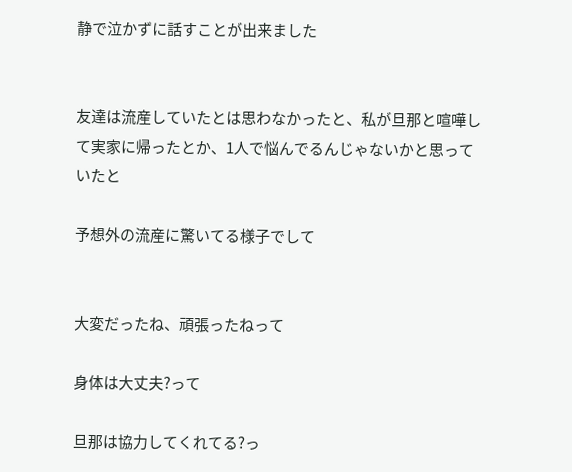静で泣かずに話すことが出来ました


友達は流産していたとは思わなかったと、私が旦那と喧嘩して実家に帰ったとか、1人で悩んでるんじゃないかと思っていたと

予想外の流産に驚いてる様子でして


大変だったね、頑張ったねって

身体は大丈夫?って

旦那は協力してくれてる?っ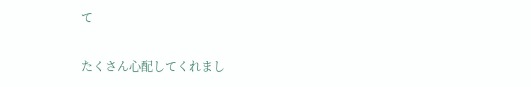て

たくさん心配してくれまし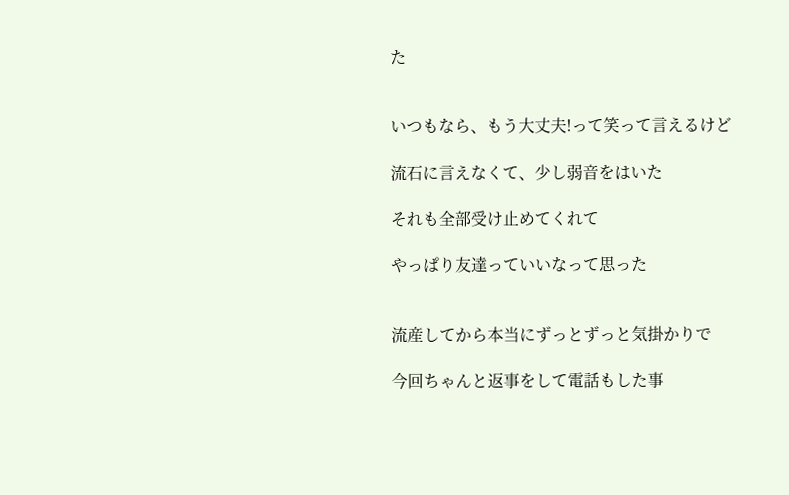た


いつもなら、もう大丈夫!って笑って言えるけど

流石に言えなくて、少し弱音をはいた

それも全部受け止めてくれて

やっぱり友達っていいなって思った


流産してから本当にずっとずっと気掛かりで

今回ちゃんと返事をして電話もした事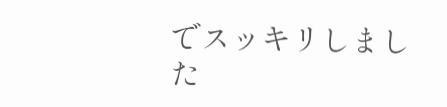でスッキリしました